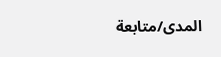المدى/متابعة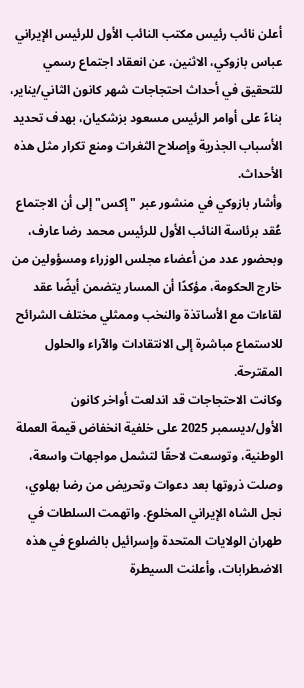أعلن نائب رئيس مكتب النائب الأول للرئيس الإيراني عباس بازوكي، الاثنين، عن انعقاد اجتماع رسمي للتحقيق في أحداث احتجاجات شهر كانون الثاني/يناير، بناءً على أوامر الرئيس مسعود بزشكيان، بهدف تحديد الأسباب الجذرية وإصلاح الثغرات ومنع تكرار مثل هذه الأحداث.
وأشار بازوكي في منشور عبر "إكس" إلى أن الاجتماع عُقد برئاسة النائب الأول للرئيس محمد رضا عارف، وبحضور عدد من أعضاء مجلس الوزراء ومسؤولين من خارج الحكومة، مؤكدًا أن المسار يتضمن أيضًا عقد لقاءات مع الأساتذة والنخب وممثلي مختلف الشرائح للاستماع مباشرة إلى الانتقادات والآراء والحلول المقترحة.
وكانت الاحتجاجات قد اندلعت أواخر كانون الأول/ديسمبر 2025 على خلفية انخفاض قيمة العملة الوطنية، وتوسعت لاحقًا لتشمل مواجهات واسعة، وصلت ذروتها بعد دعوات وتحريض من رضا بهلوي، نجل الشاه الإيراني المخلوع. واتهمت السلطات في طهران الولايات المتحدة وإسرائيل بالضلوع في هذه الاضطرابات، وأعلنت السيطرة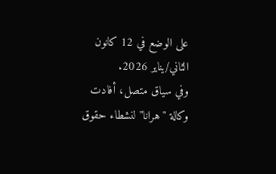على الوضع في 12 كانون الثاني/يناير 2026.
وفي سياق متصل، أفادت وكالة "هرانا" لنشطاء حقوق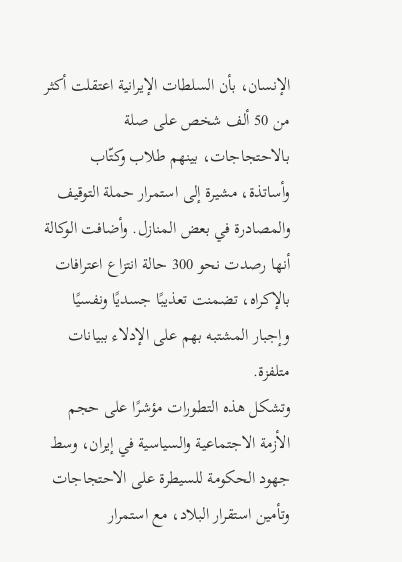الإنسان، بأن السلطات الإيرانية اعتقلت أكثر من 50 ألف شخص على صلة بالاحتجاجات، بينهم طلاب وكتّاب وأساتذة، مشيرة إلى استمرار حملة التوقيف والمصادرة في بعض المنازل. وأضافت الوكالة أنها رصدت نحو 300 حالة انتزاع اعترافات بالإكراه، تضمنت تعذيبًا جسديًا ونفسيًا وإجبار المشتبه بهم على الإدلاء ببيانات متلفزة.
وتشكل هذه التطورات مؤشرًا على حجم الأزمة الاجتماعية والسياسية في إيران، وسط جهود الحكومة للسيطرة على الاحتجاجات وتأمين استقرار البلاد، مع استمرار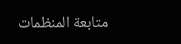متابعة المنظمات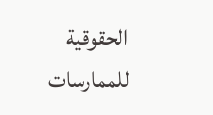الحقوقية للممارسات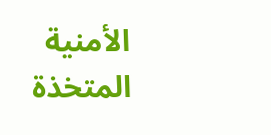الأمنية المتخذة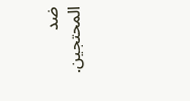ضد المحتجين.